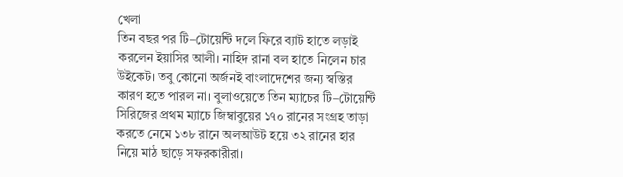খেলা
তিন বছর পর টি–টোয়েন্টি দলে ফিরে ব্যাট হাতে লড়াই করলেন ইয়াসির আলী। নাহিদ রানা বল হাতে নিলেন চার উইকেট। তবু কোনো অর্জনই বাংলাদেশের জন্য স্বস্তির কারণ হতে পারল না। বুলাওয়েতে তিন ম্যাচের টি–টোয়েন্টি সিরিজের প্রথম ম্যাচে জিম্বাবুয়ের ১৭০ রানের সংগ্রহ তাড়া করতে নেমে ১৩৮ রানে অলআউট হয়ে ৩২ রানের হার নিয়ে মাঠ ছাড়ে সফরকারীরা।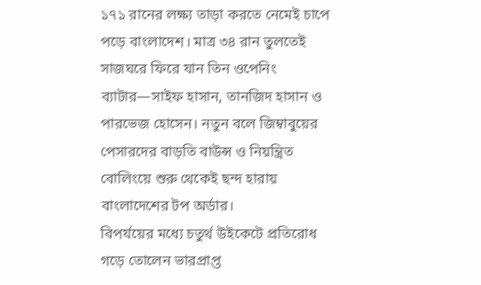১৭১ রানের লক্ষ্য তাড়া করতে নেমেই চাপে পড়ে বাংলাদেশ। মাত্র ৩৪ রান তুলতেই সাজঘরে ফিরে যান তিন ওপেনিং ব্যাটার—সাইফ হাসান, তানজিদ হাসান ও পারভেজ হোসেন। নতুন বলে জিম্বাবুয়ের পেসারদের বাড়তি বাউন্স ও নিয়ন্ত্রিত বোলিংয়ে শুরু থেকেই ছন্দ হারায় বাংলাদেশের টপ অর্ডার।
বিপর্যয়ের মধ্যে চতুর্থ উইকেটে প্রতিরোধ গড়ে তোলেন ভারপ্রাপ্ত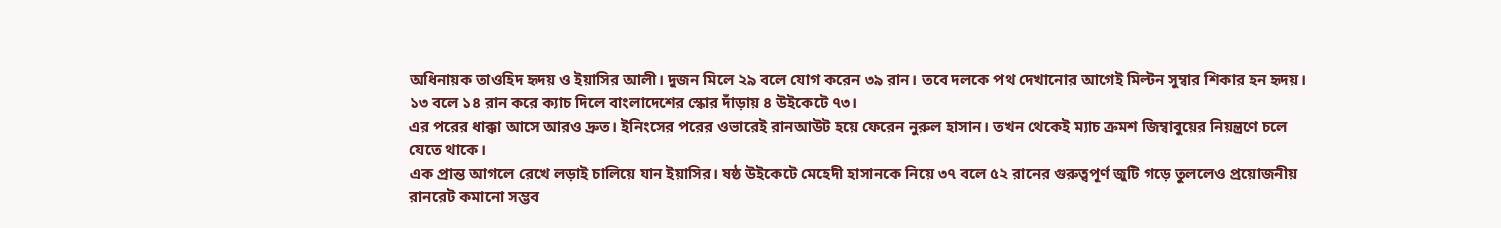অধিনায়ক তাওহিদ হৃদয় ও ইয়াসির আলী। দুজন মিলে ২৯ বলে যোগ করেন ৩৯ রান। তবে দলকে পথ দেখানোর আগেই মিল্টন সুম্বার শিকার হন হৃদয়। ১৩ বলে ১৪ রান করে ক্যাচ দিলে বাংলাদেশের স্কোর দাঁড়ায় ৪ উইকেটে ৭৩।
এর পরের ধাক্কা আসে আরও দ্রুত। ইনিংসের পরের ওভারেই রানআউট হয়ে ফেরেন নুরুল হাসান। তখন থেকেই ম্যাচ ক্রমশ জিম্বাবুয়ের নিয়ন্ত্রণে চলে যেতে থাকে।
এক প্রান্ত আগলে রেখে লড়াই চালিয়ে যান ইয়াসির। ষষ্ঠ উইকেটে মেহেদী হাসানকে নিয়ে ৩৭ বলে ৫২ রানের গুরুত্বপূর্ণ জুটি গড়ে তুললেও প্রয়োজনীয় রানরেট কমানো সম্ভব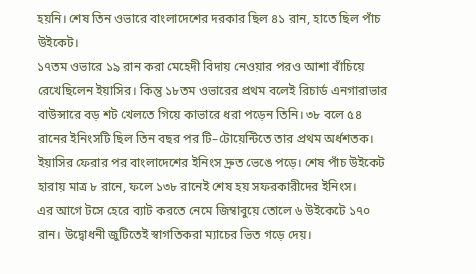হয়নি। শেষ তিন ওভারে বাংলাদেশের দরকার ছিল ৪১ রান, হাতে ছিল পাঁচ উইকেট।
১৭তম ওভারে ১৯ রান করা মেহেদী বিদায় নেওয়ার পরও আশা বাঁচিয়ে রেখেছিলেন ইয়াসির। কিন্তু ১৮তম ওভারের প্রথম বলেই রিচার্ড এনগারাভার বাউন্সারে বড় শট খেলতে গিয়ে কাভারে ধরা পড়েন তিনি। ৩৮ বলে ৫৪ রানের ইনিংসটি ছিল তিন বছর পর টি–টোয়েন্টিতে তার প্রথম অর্ধশতক। ইয়াসির ফেরার পর বাংলাদেশের ইনিংস দ্রুত ভেঙে পড়ে। শেষ পাঁচ উইকেট হারায় মাত্র ৮ রানে, ফলে ১৩৮ রানেই শেষ হয় সফরকারীদের ইনিংস।
এর আগে টসে হেরে ব্যাট করতে নেমে জিম্বাবুয়ে তোলে ৬ উইকেটে ১৭০ রান। উদ্বোধনী জুটিতেই স্বাগতিকরা ম্যাচের ভিত গড়ে দেয়।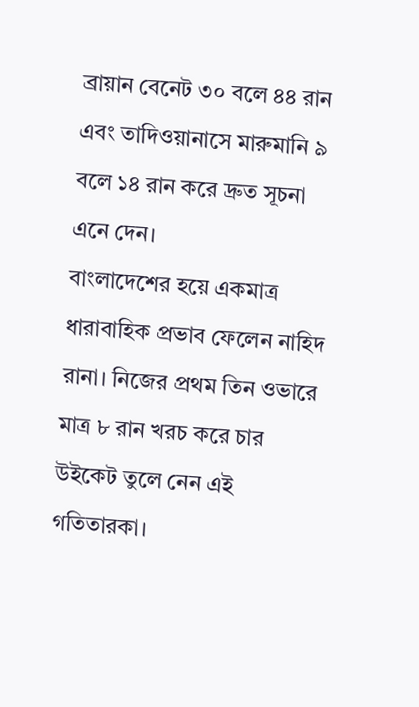ব্রায়ান বেনেট ৩০ বলে ৪৪ রান এবং তাদিওয়ানাসে মারুমানি ৯ বলে ১৪ রান করে দ্রুত সূচনা এনে দেন।
বাংলাদেশের হয়ে একমাত্র ধারাবাহিক প্রভাব ফেলেন নাহিদ রানা। নিজের প্রথম তিন ওভারে মাত্র ৮ রান খরচ করে চার উইকেট তুলে নেন এই গতিতারকা।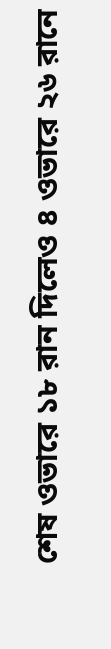শেষ ওভারে ১৮ রান দিলেও ৪ ওভারে ২৬ রানে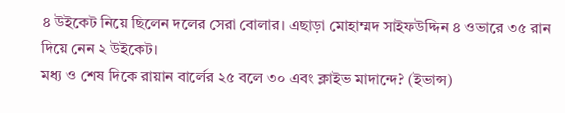৪ উইকেট নিয়ে ছিলেন দলের সেরা বোলার। এছাড়া মোহাম্মদ সাইফউদ্দিন ৪ ওভারে ৩৫ রান দিয়ে নেন ২ উইকেট।
মধ্য ও শেষ দিকে রায়ান বার্লের ২৫ বলে ৩০ এবং ক্লাইভ মাদান্দে? (ইভান্স)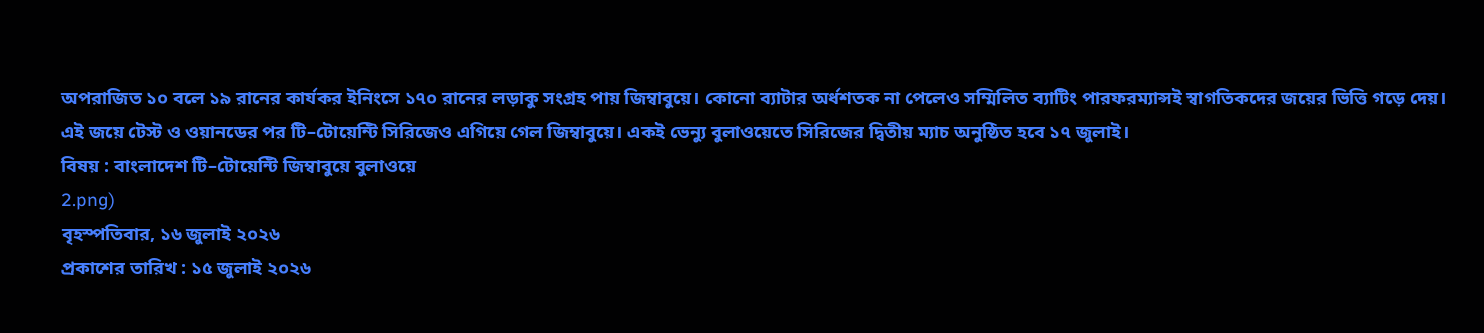অপরাজিত ১০ বলে ১৯ রানের কার্যকর ইনিংসে ১৭০ রানের লড়াকু সংগ্রহ পায় জিম্বাবুয়ে। কোনো ব্যাটার অর্ধশতক না পেলেও সম্মিলিত ব্যাটিং পারফরম্যান্সই স্বাগতিকদের জয়ের ভিত্তি গড়ে দেয়।
এই জয়ে টেস্ট ও ওয়ানডের পর টি–টোয়েন্টি সিরিজেও এগিয়ে গেল জিম্বাবুয়ে। একই ভেন্যু বুলাওয়েতে সিরিজের দ্বিতীয় ম্যাচ অনুষ্ঠিত হবে ১৭ জুলাই।
বিষয় : বাংলাদেশ টি–টোয়েন্টি জিম্বাবুয়ে বুলাওয়ে
2.png)
বৃহস্পতিবার, ১৬ জুলাই ২০২৬
প্রকাশের তারিখ : ১৫ জুলাই ২০২৬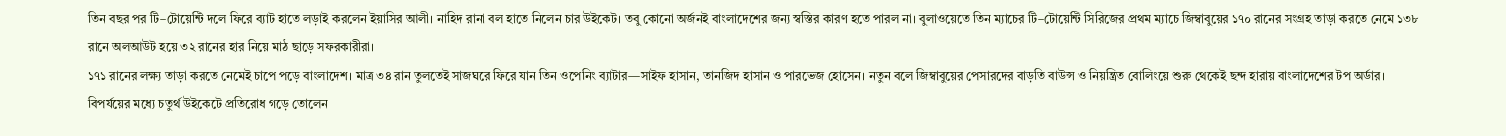তিন বছর পর টি–টোয়েন্টি দলে ফিরে ব্যাট হাতে লড়াই করলেন ইয়াসির আলী। নাহিদ রানা বল হাতে নিলেন চার উইকেট। তবু কোনো অর্জনই বাংলাদেশের জন্য স্বস্তির কারণ হতে পারল না। বুলাওয়েতে তিন ম্যাচের টি–টোয়েন্টি সিরিজের প্রথম ম্যাচে জিম্বাবুয়ের ১৭০ রানের সংগ্রহ তাড়া করতে নেমে ১৩৮ রানে অলআউট হয়ে ৩২ রানের হার নিয়ে মাঠ ছাড়ে সফরকারীরা।
১৭১ রানের লক্ষ্য তাড়া করতে নেমেই চাপে পড়ে বাংলাদেশ। মাত্র ৩৪ রান তুলতেই সাজঘরে ফিরে যান তিন ওপেনিং ব্যাটার—সাইফ হাসান, তানজিদ হাসান ও পারভেজ হোসেন। নতুন বলে জিম্বাবুয়ের পেসারদের বাড়তি বাউন্স ও নিয়ন্ত্রিত বোলিংয়ে শুরু থেকেই ছন্দ হারায় বাংলাদেশের টপ অর্ডার।
বিপর্যয়ের মধ্যে চতুর্থ উইকেটে প্রতিরোধ গড়ে তোলেন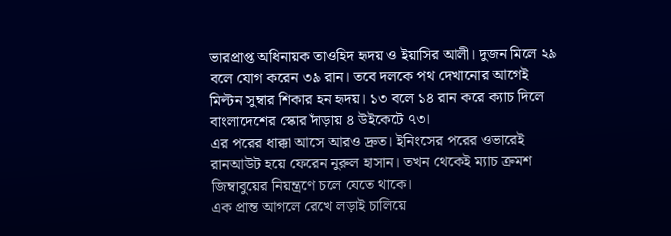ভারপ্রাপ্ত অধিনায়ক তাওহিদ হৃদয় ও ইয়াসির আলী। দুজন মিলে ২৯ বলে যোগ করেন ৩৯ রান। তবে দলকে পথ দেখানোর আগেই মিল্টন সুম্বার শিকার হন হৃদয়। ১৩ বলে ১৪ রান করে ক্যাচ দিলে বাংলাদেশের স্কোর দাঁড়ায় ৪ উইকেটে ৭৩।
এর পরের ধাক্কা আসে আরও দ্রুত। ইনিংসের পরের ওভারেই রানআউট হয়ে ফেরেন নুরুল হাসান। তখন থেকেই ম্যাচ ক্রমশ জিম্বাবুয়ের নিয়ন্ত্রণে চলে যেতে থাকে।
এক প্রান্ত আগলে রেখে লড়াই চালিয়ে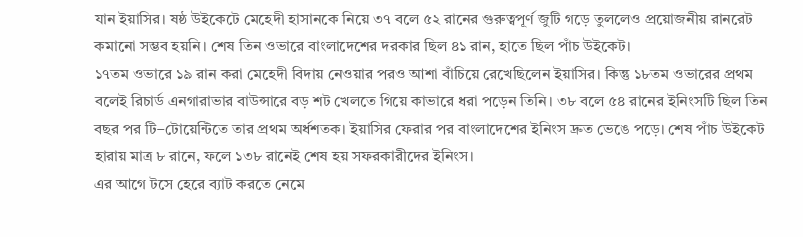যান ইয়াসির। ষষ্ঠ উইকেটে মেহেদী হাসানকে নিয়ে ৩৭ বলে ৫২ রানের গুরুত্বপূর্ণ জুটি গড়ে তুললেও প্রয়োজনীয় রানরেট কমানো সম্ভব হয়নি। শেষ তিন ওভারে বাংলাদেশের দরকার ছিল ৪১ রান, হাতে ছিল পাঁচ উইকেট।
১৭তম ওভারে ১৯ রান করা মেহেদী বিদায় নেওয়ার পরও আশা বাঁচিয়ে রেখেছিলেন ইয়াসির। কিন্তু ১৮তম ওভারের প্রথম বলেই রিচার্ড এনগারাভার বাউন্সারে বড় শট খেলতে গিয়ে কাভারে ধরা পড়েন তিনি। ৩৮ বলে ৫৪ রানের ইনিংসটি ছিল তিন বছর পর টি–টোয়েন্টিতে তার প্রথম অর্ধশতক। ইয়াসির ফেরার পর বাংলাদেশের ইনিংস দ্রুত ভেঙে পড়ে। শেষ পাঁচ উইকেট হারায় মাত্র ৮ রানে, ফলে ১৩৮ রানেই শেষ হয় সফরকারীদের ইনিংস।
এর আগে টসে হেরে ব্যাট করতে নেমে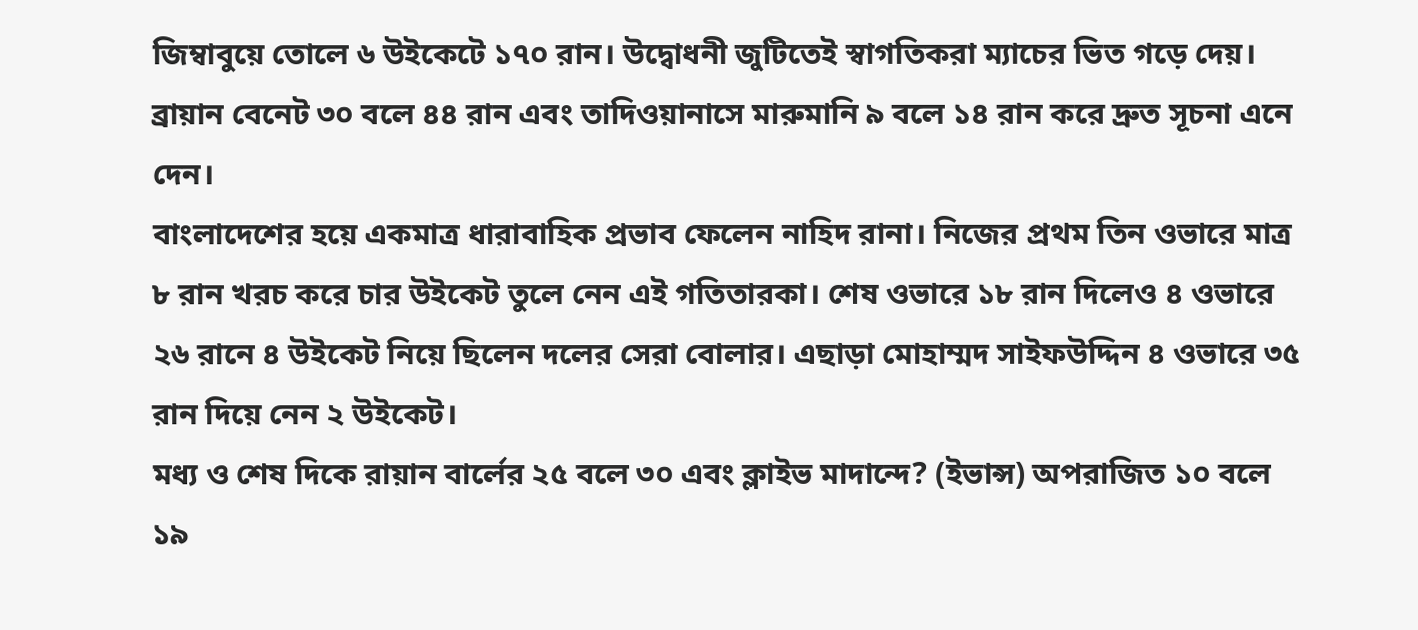জিম্বাবুয়ে তোলে ৬ উইকেটে ১৭০ রান। উদ্বোধনী জুটিতেই স্বাগতিকরা ম্যাচের ভিত গড়ে দেয়। ব্রায়ান বেনেট ৩০ বলে ৪৪ রান এবং তাদিওয়ানাসে মারুমানি ৯ বলে ১৪ রান করে দ্রুত সূচনা এনে দেন।
বাংলাদেশের হয়ে একমাত্র ধারাবাহিক প্রভাব ফেলেন নাহিদ রানা। নিজের প্রথম তিন ওভারে মাত্র ৮ রান খরচ করে চার উইকেট তুলে নেন এই গতিতারকা। শেষ ওভারে ১৮ রান দিলেও ৪ ওভারে ২৬ রানে ৪ উইকেট নিয়ে ছিলেন দলের সেরা বোলার। এছাড়া মোহাম্মদ সাইফউদ্দিন ৪ ওভারে ৩৫ রান দিয়ে নেন ২ উইকেট।
মধ্য ও শেষ দিকে রায়ান বার্লের ২৫ বলে ৩০ এবং ক্লাইভ মাদান্দে? (ইভান্স) অপরাজিত ১০ বলে ১৯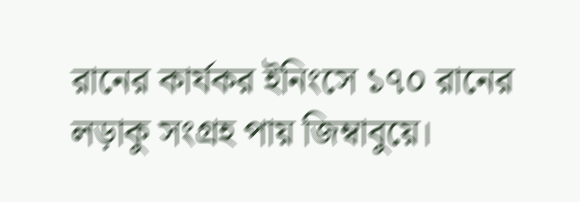রানের কার্যকর ইনিংসে ১৭০ রানের লড়াকু সংগ্রহ পায় জিম্বাবুয়ে।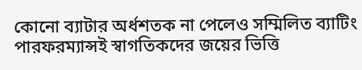কোনো ব্যাটার অর্ধশতক না পেলেও সম্মিলিত ব্যাটিং পারফরম্যান্সই স্বাগতিকদের জয়ের ভিত্তি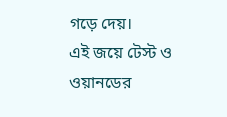গড়ে দেয়।
এই জয়ে টেস্ট ও ওয়ানডের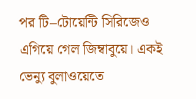পর টি–টোয়েন্টি সিরিজেও এগিয়ে গেল জিম্বাবুয়ে। একই ভেন্যু বুলাওয়েতে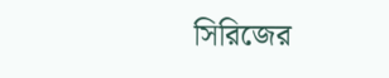সিরিজের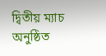দ্বিতীয় ম্যাচ অনুষ্ঠিত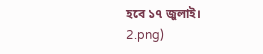হবে ১৭ জুলাই।
2.png)